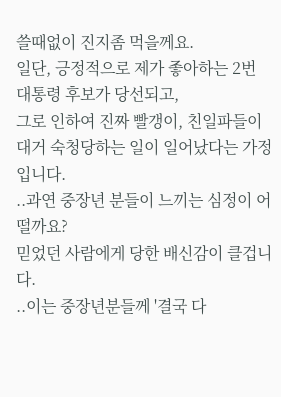쓸때없이 진지좀 먹을께요.
일단, 긍정적으로 제가 좋아하는 2번 대통령 후보가 당선되고,
그로 인하여 진짜 빨갱이, 친일파들이 대거 숙청당하는 일이 일어났다는 가정입니다.
..과연 중장년 분들이 느끼는 심정이 어떨까요?
믿었던 사람에게 당한 배신감이 클겁니다.
..이는 중장년분들께 '결국 다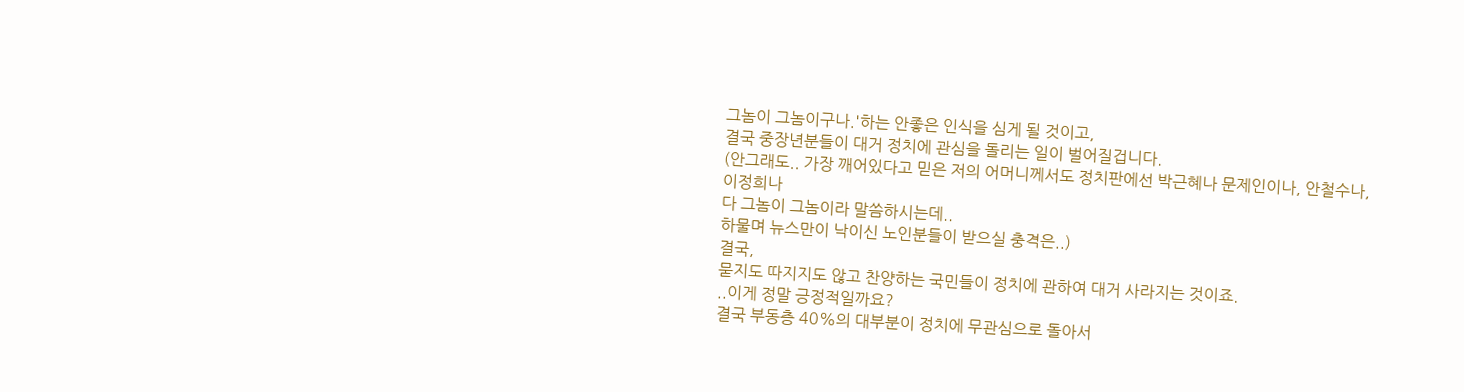그놈이 그놈이구나.'하는 안좋은 인식을 심게 될 것이고,
결국 중장년분들이 대거 정치에 관심을 돌리는 일이 벌어질겁니다.
(안그래도.. 가장 깨어있다고 믿은 저의 어머니께서도 정치판에선 박근혜나 문제인이나, 안철수나, 이정희나
다 그놈이 그놈이라 말씀하시는데..
하물며 뉴스만이 낙이신 노인분들이 받으실 충격은..)
결국,
묻지도 따지지도 않고 찬양하는 국민들이 정치에 관하여 대거 사라지는 것이죠.
..이게 정말 긍정적일까요?
결국 부동층 40%의 대부분이 정치에 무관심으로 돌아서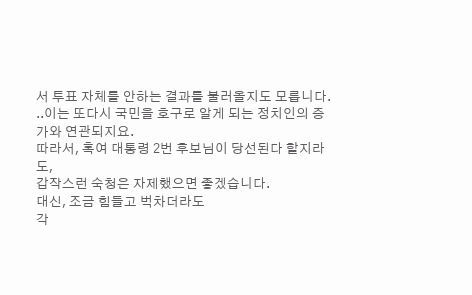서 투표 자체를 안하는 결과를 불러올지도 모릅니다.
..이는 또다시 국민을 호구로 알게 되는 정치인의 증가와 연관되지요.
따라서, 혹여 대통령 2번 후보님이 당선된다 할지라도,
갑작스런 숙청은 자제했으면 좋겠습니다.
대신, 조금 힘들고 벅차더라도
각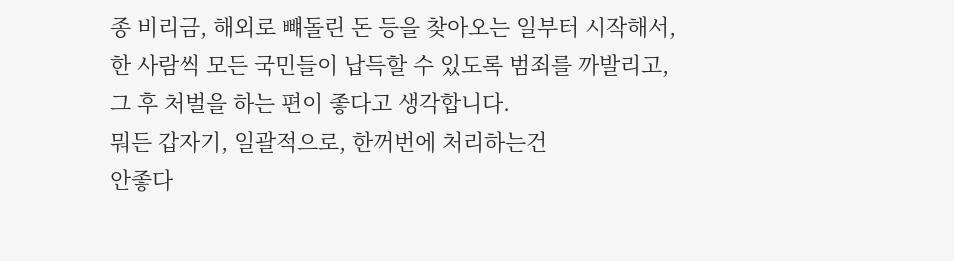종 비리금, 해외로 뺴돌린 돈 등을 찾아오는 일부터 시작해서,
한 사람씩 모든 국민들이 납득할 수 있도록 범죄를 까발리고,
그 후 처벌을 하는 편이 좋다고 생각합니다.
뭐든 갑자기, 일괄적으로, 한꺼번에 처리하는건
안좋다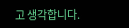고 생각합니다.